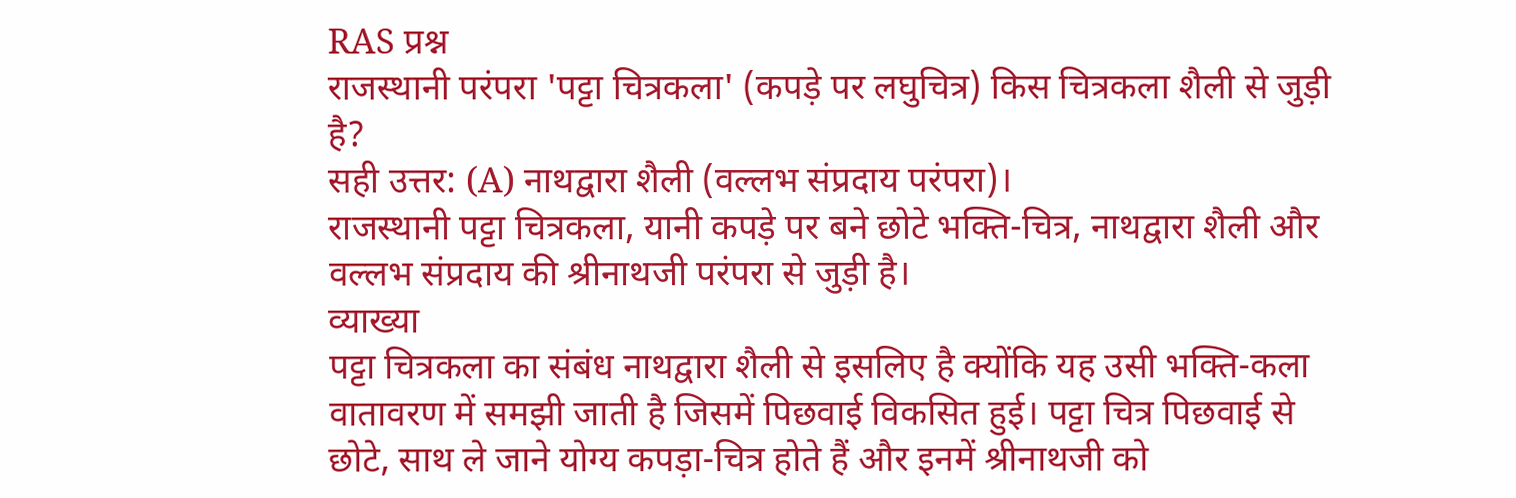RAS प्रश्न
राजस्थानी परंपरा 'पट्टा चित्रकला' (कपड़े पर लघुचित्र) किस चित्रकला शैली से जुड़ी है?
सही उत्तर: (A) नाथद्वारा शैली (वल्लभ संप्रदाय परंपरा)।
राजस्थानी पट्टा चित्रकला, यानी कपड़े पर बने छोटे भक्ति-चित्र, नाथद्वारा शैली और वल्लभ संप्रदाय की श्रीनाथजी परंपरा से जुड़ी है।
व्याख्या
पट्टा चित्रकला का संबंध नाथद्वारा शैली से इसलिए है क्योंकि यह उसी भक्ति-कला वातावरण में समझी जाती है जिसमें पिछवाई विकसित हुई। पट्टा चित्र पिछवाई से छोटे, साथ ले जाने योग्य कपड़ा-चित्र होते हैं और इनमें श्रीनाथजी को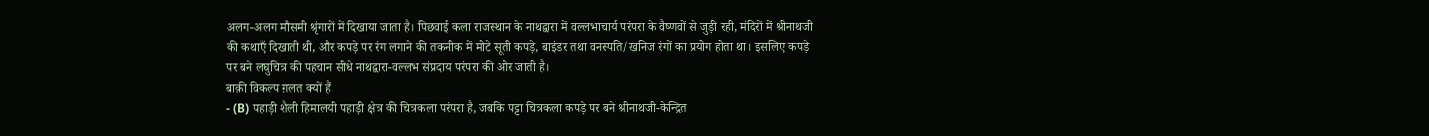अलग-अलग मौसमी श्रृंगारों में दिखाया जाता है। पिछवाई कला राजस्थान के नाथद्वारा में वल्लभाचार्य परंपरा के वैष्णवों से जुड़ी रही, मंदिरों में श्रीनाथजी की कथाएँ दिखाती थी, और कपड़े पर रंग लगाने की तकनीक में मोटे सूती कपड़े, बाइंडर तथा वनस्पति/खनिज रंगों का प्रयोग होता था। इसलिए कपड़े पर बने लघुचित्र की पहचान सीधे नाथद्वारा-वल्लभ संप्रदाय परंपरा की ओर जाती है।
बाक़ी विकल्प ग़लत क्यों हैं
- (B) पहाड़ी शैली हिमालयी पहाड़ी क्षेत्र की चित्रकला परंपरा है, जबकि पट्टा चित्रकला कपड़े पर बने श्रीनाथजी-केन्द्रित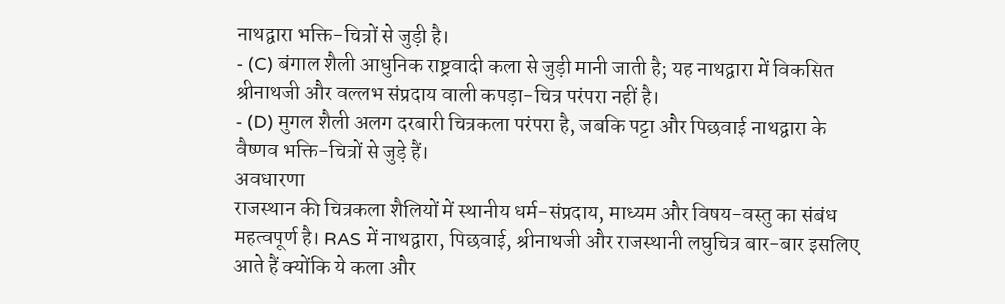नाथद्वारा भक्ति-चित्रों से जुड़ी है।
- (C) बंगाल शैली आधुनिक राष्ट्रवादी कला से जुड़ी मानी जाती है; यह नाथद्वारा में विकसित श्रीनाथजी और वल्लभ संप्रदाय वाली कपड़ा-चित्र परंपरा नहीं है।
- (D) मुगल शैली अलग दरबारी चित्रकला परंपरा है, जबकि पट्टा और पिछवाई नाथद्वारा के वैष्णव भक्ति-चित्रों से जुड़े हैं।
अवधारणा
राजस्थान की चित्रकला शैलियों में स्थानीय धर्म-संप्रदाय, माध्यम और विषय-वस्तु का संबंध महत्वपूर्ण है। RAS में नाथद्वारा, पिछवाई, श्रीनाथजी और राजस्थानी लघुचित्र बार-बार इसलिए आते हैं क्योंकि ये कला और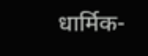धार्मिक-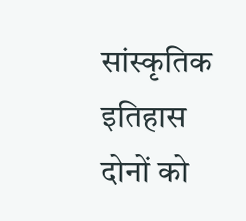सांस्कृतिक इतिहास दोनों को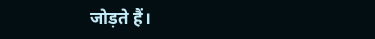जोड़ते हैं।